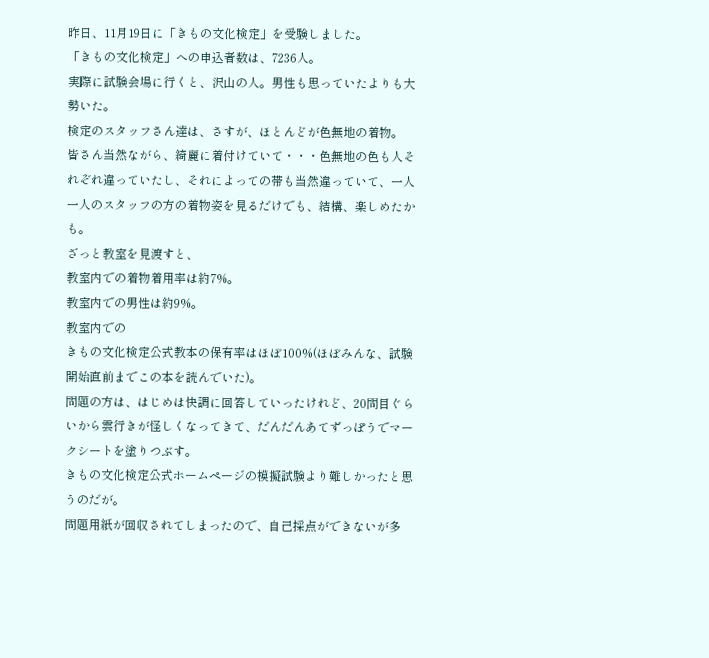昨日、11月19日に「きもの文化検定」を受験しました。
「きもの文化検定」への申込者数は、7236人。
実際に試験会場に行くと、沢山の人。男性も思っていたよりも大勢いた。
検定のスタッフさん達は、さすが、ほとんどが色無地の着物。
皆さん当然ながら、綺麗に着付けていて・・・色無地の色も人それぞれ違っていたし、それによっての帯も当然違っていて、一人一人のスタッフの方の着物姿を見るだけでも、結構、楽しめたかも。
ざっと教室を見渡すと、
教室内での着物着用率は約7%。
教室内での男性は約9%。
教室内での
きもの文化検定公式教本の保有率はほぼ100%(ほぼみんな、試験開始直前までこの本を読んでいた)。
問題の方は、はじめは快調に回答していったけれど、20問目ぐらいから雲行きが怪しくなってきて、だんだんあてずっぽうでマークシートを塗りつぶす。
きもの文化検定公式ホームページの模擬試験より難しかったと思うのだが。
問題用紙が回収されてしまったので、自己採点ができないが多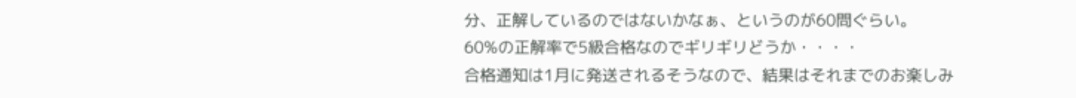分、正解しているのではないかなぁ、というのが60問ぐらい。
60%の正解率で5級合格なのでギリギリどうか・・・・
合格通知は1月に発送されるそうなので、結果はそれまでのお楽しみ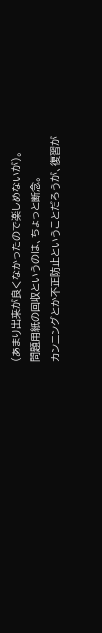(あまり出来が良くなかったので楽しめないが)。
問題用紙の回収というのは、ちょっと断念。
カンニングとか不正防止ということだろうが、復習が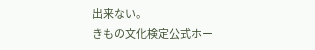出来ない。
きもの文化検定公式ホー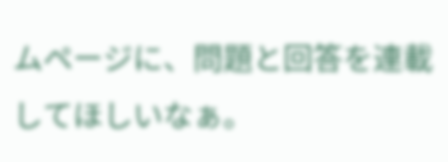ムページに、問題と回答を連載してほしいなぁ。